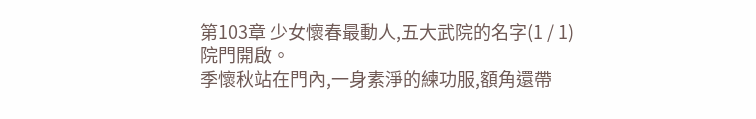第103章 少女懷春最動人,五大武院的名字(1 / 1)
院門開啟。
季懷秋站在門內,一身素淨的練功服,額角還帶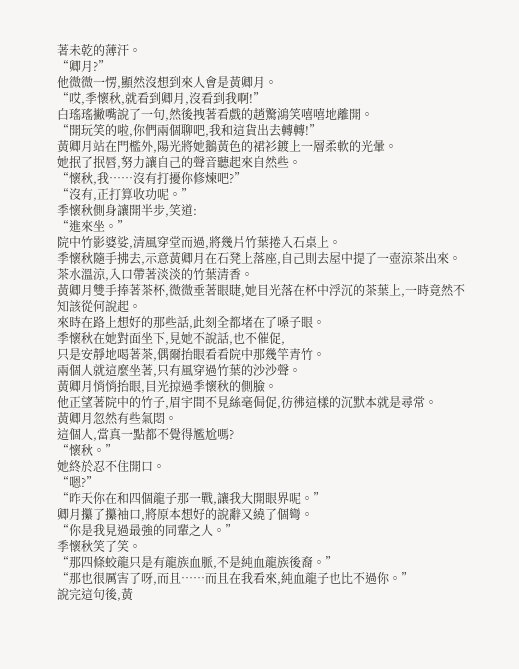著未乾的薄汗。
“卿月?”
他微微一愣,顯然沒想到來人會是黃卿月。
“哎,季懷秋,就看到卿月,沒看到我啊!”
白瑤瑤撇嘴說了一句,然後拽著看戲的趙驚鴻笑嘻嘻地離開。
“開玩笑的啦,你們兩個聊吧,我和這貨出去轉轉!”
黃卿月站在門檻外,陽光將她鵝黃色的裙衫鍍上一層柔軟的光暈。
她抿了抿唇,努力讓自己的聲音聽起來自然些。
“懷秋,我……沒有打擾你修煉吧?”
“沒有,正打算收功呢。”
季懷秋側身讓開半步,笑道:
“進來坐。”
院中竹影婆娑,清風穿堂而過,將幾片竹葉捲入石桌上。
季懷秋隨手拂去,示意黃卿月在石凳上落座,自己則去屋中提了一壺涼茶出來。
茶水溫涼,入口帶著淡淡的竹葉清香。
黃卿月雙手捧著茶杯,微微垂著眼睫,她目光落在杯中浮沉的茶葉上,一時竟然不知該從何說起。
來時在路上想好的那些話,此刻全都堵在了嗓子眼。
季懷秋在她對面坐下,見她不說話,也不催促,
只是安靜地喝著茶,偶爾抬眼看看院中那幾竿青竹。
兩個人就這麼坐著,只有風穿過竹葉的沙沙聲。
黃卿月悄悄抬眼,目光掠過季懷秋的側臉。
他正望著院中的竹子,眉宇間不見絲毫侷促,彷彿這樣的沉默本就是尋常。
黃卿月忽然有些氣悶。
這個人,當真一點都不覺得尷尬嗎?
“懷秋。”
她終於忍不住開口。
“嗯?”
“昨天你在和四個龍子那一戰,讓我大開眼界呢。”
卿月攥了攥袖口,將原本想好的說辭又繞了個彎。
“你是我見過最強的同輩之人。”
季懷秋笑了笑。
“那四條蛟龍只是有龍族血脈,不是純血龍族後裔。”
“那也很厲害了呀,而且……而且在我看來,純血龍子也比不過你。”
說完這句後,黃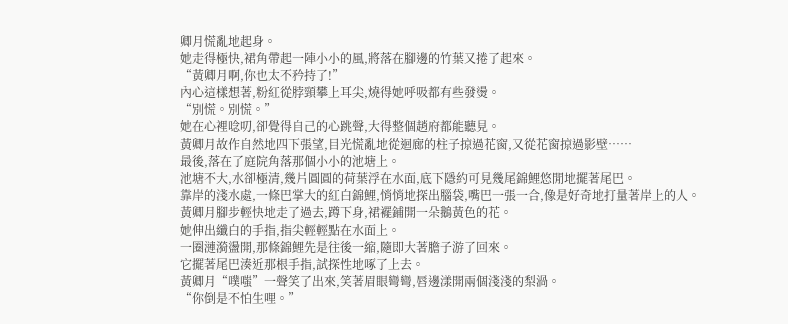卿月慌亂地起身。
她走得極快,裙角帶起一陣小小的風,將落在腳邊的竹葉又捲了起來。
“黃卿月啊,你也太不矜持了!”
內心這樣想著,粉紅從脖頸攀上耳尖,燒得她呼吸都有些發燙。
“別慌。別慌。”
她在心裡唸叨,卻覺得自己的心跳聲,大得整個趙府都能聽見。
黃卿月故作自然地四下張望,目光慌亂地從迴廊的柱子掠過花窗,又從花窗掠過影壁……
最後,落在了庭院角落那個小小的池塘上。
池塘不大,水卻極清,幾片圓圓的荷葉浮在水面,底下隱約可見幾尾錦鯉悠閒地擺著尾巴。
靠岸的淺水處,一條巴掌大的紅白錦鯉,悄悄地探出腦袋,嘴巴一張一合,像是好奇地打量著岸上的人。
黃卿月腳步輕快地走了過去,蹲下身,裙襬鋪開一朵鵝黃色的花。
她伸出纖白的手指,指尖輕輕點在水面上。
一圈漣漪盪開,那條錦鯉先是往後一縮,隨即大著膽子游了回來。
它擺著尾巴湊近那根手指,試探性地啄了上去。
黃卿月“噗嗤”一聲笑了出來,笑著眉眼彎彎,唇邊漾開兩個淺淺的梨渦。
“你倒是不怕生哩。”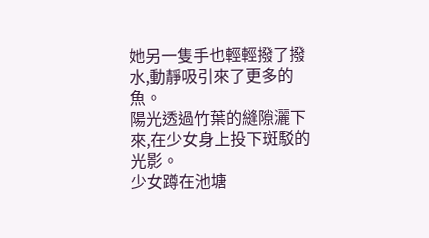她另一隻手也輕輕撥了撥水,動靜吸引來了更多的魚。
陽光透過竹葉的縫隙灑下來,在少女身上投下斑駁的光影。
少女蹲在池塘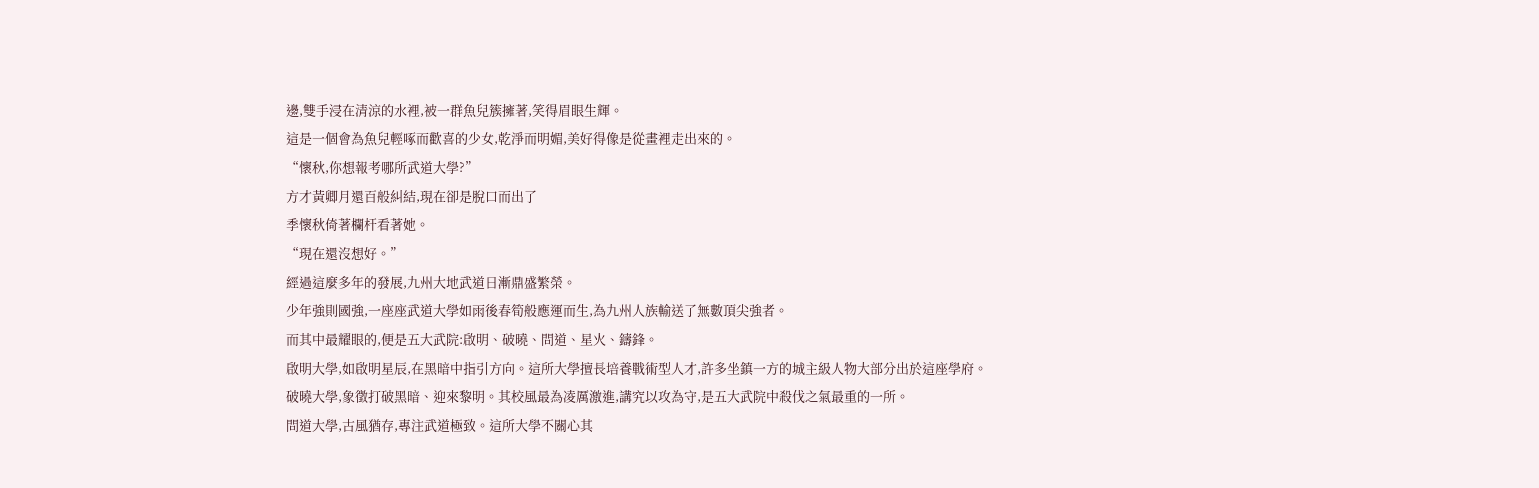邊,雙手浸在清涼的水裡,被一群魚兒簇擁著,笑得眉眼生輝。
這是一個會為魚兒輕啄而歡喜的少女,乾淨而明媚,美好得像是從畫裡走出來的。
“懷秋,你想報考哪所武道大學?”
方才黃卿月還百般糾結,現在卻是脫口而出了
季懷秋倚著欄杆看著她。
“現在還沒想好。”
經過這麼多年的發展,九州大地武道日漸鼎盛繁榮。
少年強則國強,一座座武道大學如雨後春筍般應運而生,為九州人族輸送了無數頂尖強者。
而其中最耀眼的,便是五大武院:啟明、破曉、問道、星火、鑄鋒。
啟明大學,如啟明星辰,在黑暗中指引方向。這所大學擅長培養戰術型人才,許多坐鎮一方的城主級人物大部分出於這座學府。
破曉大學,象徵打破黑暗、迎來黎明。其校風最為凌厲激進,講究以攻為守,是五大武院中殺伐之氣最重的一所。
問道大學,古風猶存,專注武道極致。這所大學不關心其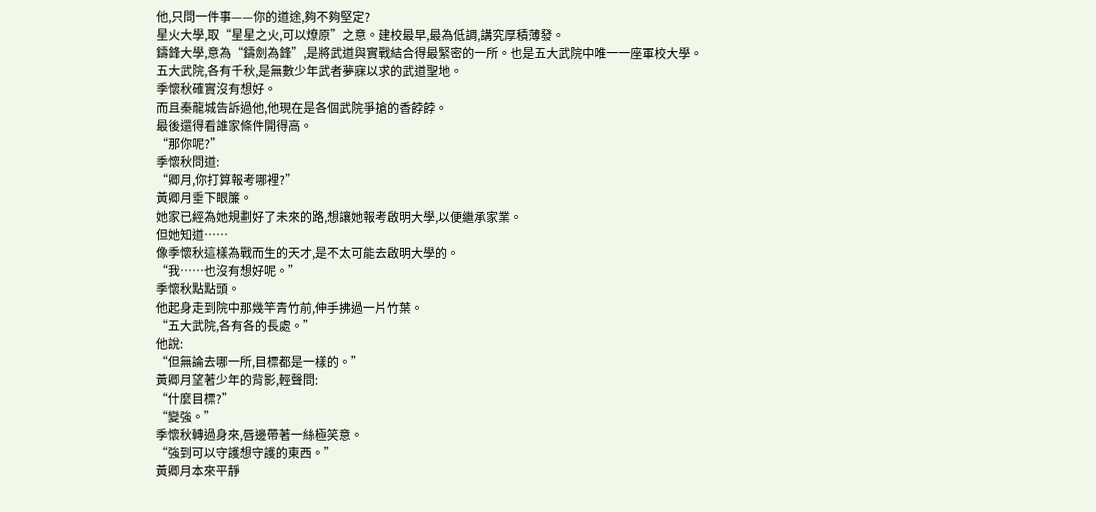他,只問一件事——你的道途,夠不夠堅定?
星火大學,取“星星之火,可以燎原”之意。建校最早,最為低調,講究厚積薄發。
鑄鋒大學,意為“鑄劍為鋒”,是將武道與實戰結合得最緊密的一所。也是五大武院中唯一一座軍校大學。
五大武院,各有千秋,是無數少年武者夢寐以求的武道聖地。
季懷秋確實沒有想好。
而且秦龍城告訴過他,他現在是各個武院爭搶的香餑餑。
最後還得看誰家條件開得高。
“那你呢?”
季懷秋問道:
“卿月,你打算報考哪裡?”
黃卿月垂下眼簾。
她家已經為她規劃好了未來的路,想讓她報考啟明大學,以便繼承家業。
但她知道……
像季懷秋這樣為戰而生的天才,是不太可能去啟明大學的。
“我……也沒有想好呢。”
季懷秋點點頭。
他起身走到院中那幾竿青竹前,伸手拂過一片竹葉。
“五大武院,各有各的長處。”
他說:
“但無論去哪一所,目標都是一樣的。”
黃卿月望著少年的背影,輕聲問:
“什麼目標?”
“變強。”
季懷秋轉過身來,唇邊帶著一絲極笑意。
“強到可以守護想守護的東西。”
黃卿月本來平靜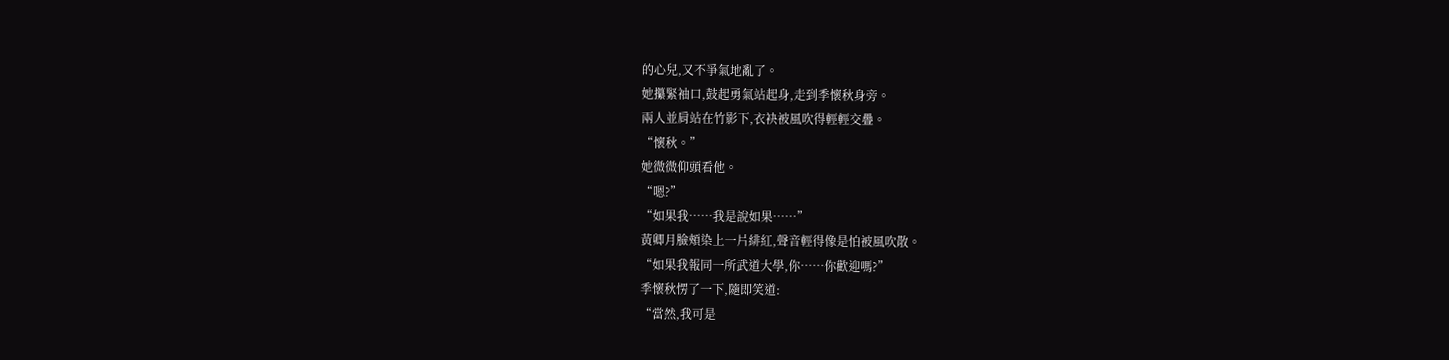的心兒,又不爭氣地亂了。
她攥緊袖口,鼓起勇氣站起身,走到季懷秋身旁。
兩人並肩站在竹影下,衣袂被風吹得輕輕交疊。
“懷秋。”
她微微仰頭看他。
“嗯?”
“如果我……我是說如果……”
黃卿月臉頰染上一片緋紅,聲音輕得像是怕被風吹散。
“如果我報同一所武道大學,你……你歡迎嗎?”
季懷秋愣了一下,隨即笑道:
“當然,我可是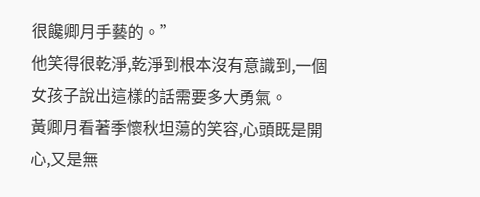很饞卿月手藝的。”
他笑得很乾淨,乾淨到根本沒有意識到,一個女孩子說出這樣的話需要多大勇氣。
黃卿月看著季懷秋坦蕩的笑容,心頭既是開心,又是無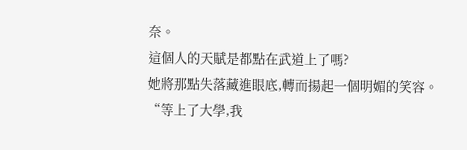奈。
這個人的天賦是都點在武道上了嗎?
她將那點失落藏進眼底,轉而揚起一個明媚的笑容。
“等上了大學,我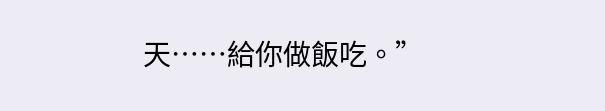天……給你做飯吃。”